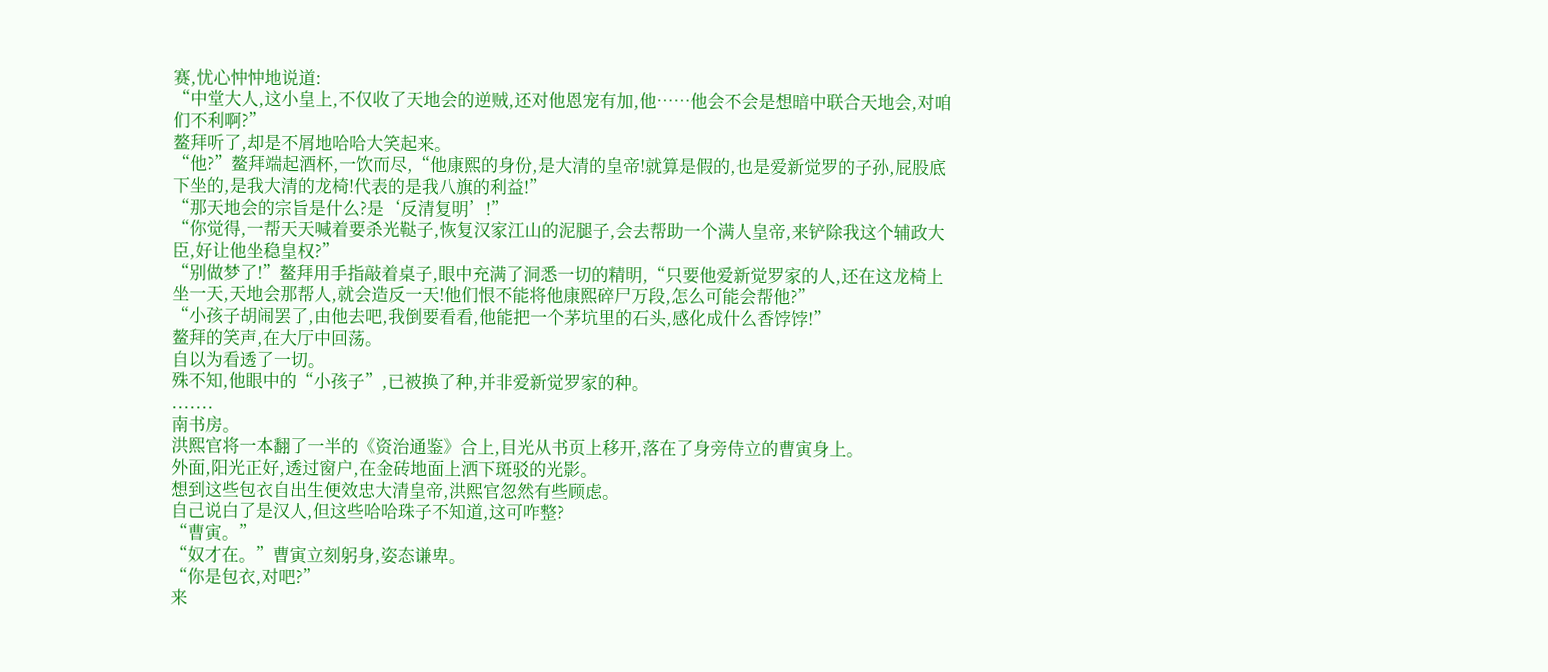赛,忧心忡忡地说道:
“中堂大人,这小皇上,不仅收了天地会的逆贼,还对他恩宠有加,他……他会不会是想暗中联合天地会,对咱们不利啊?”
鳌拜听了,却是不屑地哈哈大笑起来。
“他?”鳌拜端起酒杯,一饮而尽,“他康熙的身份,是大清的皇帝!就算是假的,也是爱新觉罗的子孙,屁股底下坐的,是我大清的龙椅!代表的是我八旗的利益!”
“那天地会的宗旨是什么?是‘反清复明’!”
“你觉得,一帮天天喊着要杀光鞑子,恢复汉家江山的泥腿子,会去帮助一个满人皇帝,来铲除我这个辅政大臣,好让他坐稳皇权?”
“别做梦了!”鳌拜用手指敲着桌子,眼中充满了洞悉一切的精明,“只要他爱新觉罗家的人,还在这龙椅上坐一天,天地会那帮人,就会造反一天!他们恨不能将他康熙碎尸万段,怎么可能会帮他?”
“小孩子胡闹罢了,由他去吧,我倒要看看,他能把一个茅坑里的石头,感化成什么香饽饽!”
鳌拜的笑声,在大厅中回荡。
自以为看透了一切。
殊不知,他眼中的“小孩子”,已被换了种,并非爱新觉罗家的种。
.......
南书房。
洪熙官将一本翻了一半的《资治通鉴》合上,目光从书页上移开,落在了身旁侍立的曹寅身上。
外面,阳光正好,透过窗户,在金砖地面上洒下斑驳的光影。
想到这些包衣自出生便效忠大清皇帝,洪熙官忽然有些顾虑。
自己说白了是汉人,但这些哈哈珠子不知道,这可咋整?
“曹寅。”
“奴才在。”曹寅立刻躬身,姿态谦卑。
“你是包衣,对吧?”
来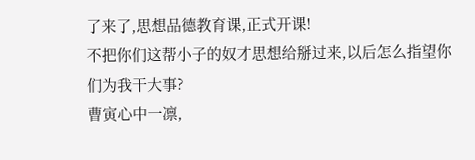了来了,思想品德教育课,正式开课!
不把你们这帮小子的奴才思想给掰过来,以后怎么指望你们为我干大事?
曹寅心中一凛,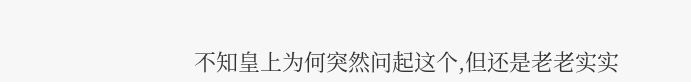不知皇上为何突然问起这个,但还是老老实实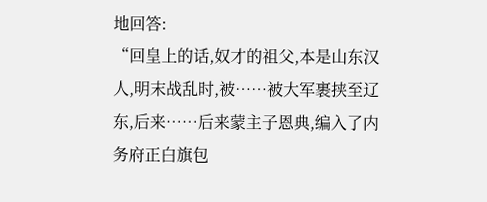地回答:
“回皇上的话,奴才的祖父,本是山东汉人,明末战乱时,被……被大军裹挟至辽东,后来……后来蒙主子恩典,编入了内务府正白旗包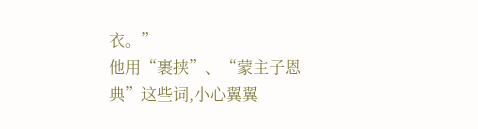衣。”
他用“裹挟”、“蒙主子恩典”这些词,小心翼翼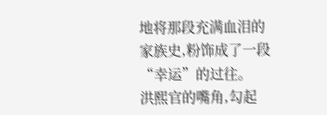地将那段充满血泪的家族史,粉饰成了一段“幸运”的过往。
洪熙官的嘴角,勾起